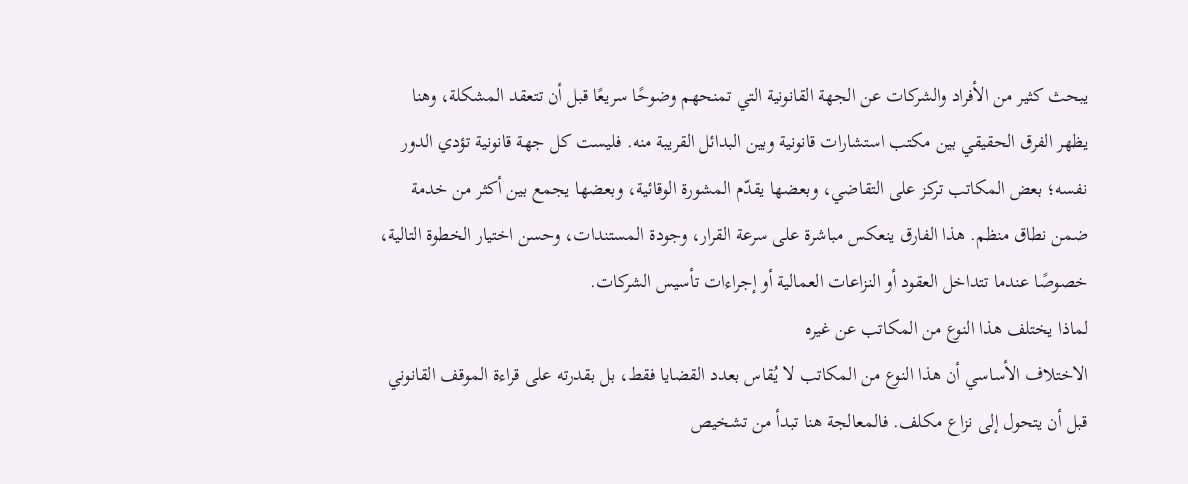يبحث كثير من الأفراد والشركات عن الجهة القانونية التي تمنحهم وضوحًا سريعًا قبل أن تتعقد المشكلة، وهنا يظهر الفرق الحقيقي بين مكتب استشارات قانونية وبين البدائل القريبة منه. فليست كل جهة قانونية تؤدي الدور نفسه؛ بعض المكاتب تركز على التقاضي، وبعضها يقدّم المشورة الوقائية، وبعضها يجمع بين أكثر من خدمة ضمن نطاق منظم. هذا الفارق ينعكس مباشرة على سرعة القرار، وجودة المستندات، وحسن اختيار الخطوة التالية، خصوصًا عندما تتداخل العقود أو النزاعات العمالية أو إجراءات تأسيس الشركات.
لماذا يختلف هذا النوع من المكاتب عن غيره
الاختلاف الأساسي أن هذا النوع من المكاتب لا يُقاس بعدد القضايا فقط، بل بقدرته على قراءة الموقف القانوني قبل أن يتحول إلى نزاع مكلف. فالمعالجة هنا تبدأ من تشخيص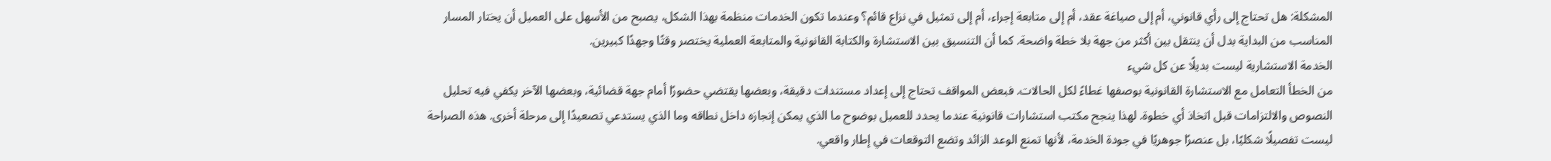المشكلة: هل تحتاج إلى رأي قانوني، أم إلى صياغة عقد، أم إلى متابعة إجراء، أم إلى تمثيل في نزاع قائم؟ وعندما تكون الخدمات منظمة بهذا الشكل، يصبح من الأسهل على العميل أن يختار المسار المناسب من البداية بدل أن ينتقل بين أكثر من جهة بلا خطة واضحة. كما أن التنسيق بين الاستشارة والكتابة القانونية والمتابعة العملية يختصر وقتًا وجهدًا كبيرين.
الخدمة الاستشارية ليست بديلًا عن كل شيء
من الخطأ التعامل مع الاستشارة القانونية بوصفها غطاءً لكل الحالات. فبعض المواقف تحتاج إلى إعداد مستندات دقيقة، وبعضها يقتضي حضورًا أمام جهة قضائية، وبعضها الآخر يكفي فيه تحليل النصوص والالتزامات قبل اتخاذ أي خطوة. لهذا ينجح مكتب استشارات قانونية عندما يحدد للعميل بوضوح ما الذي يمكن إنجازه داخل نطاقه وما الذي يستدعي تصعيدًا إلى مرحلة أخرى. هذه الصراحة ليست تفصيلًا شكليًا، بل عنصرًا جوهريًا في جودة الخدمة، لأنها تمنع الوعد الزائد وتضع التوقعات في إطار واقعي.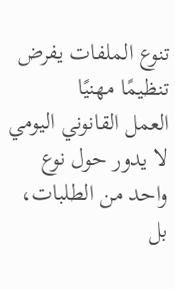تنوع الملفات يفرض تنظيمًا مهنيًا
العمل القانوني اليومي لا يدور حول نوع واحد من الطلبات، بل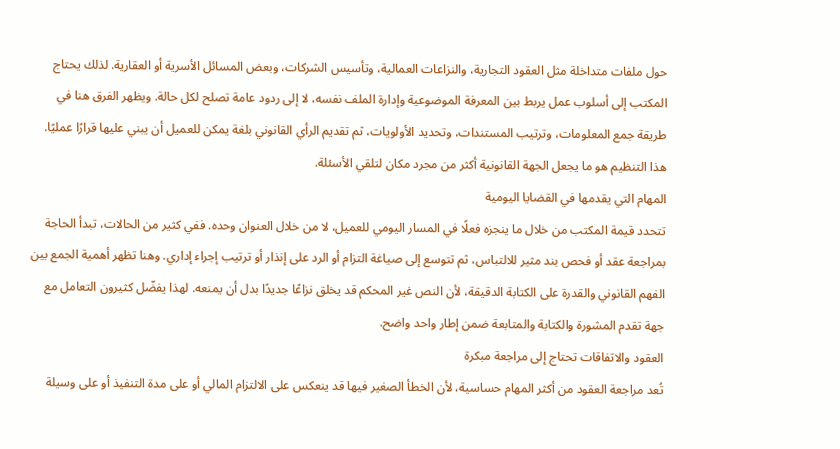حول ملفات متداخلة مثل العقود التجارية، والنزاعات العمالية، وتأسيس الشركات، وبعض المسائل الأسرية أو العقارية. لذلك يحتاج المكتب إلى أسلوب عمل يربط بين المعرفة الموضوعية وإدارة الملف نفسه، لا إلى ردود عامة تصلح لكل حالة. ويظهر الفرق هنا في طريقة جمع المعلومات، وترتيب المستندات، وتحديد الأولويات، ثم تقديم الرأي القانوني بلغة يمكن للعميل أن يبني عليها قرارًا عمليًا. هذا التنظيم هو ما يجعل الجهة القانونية أكثر من مجرد مكان لتلقي الأسئلة.
المهام التي يقدمها في القضايا اليومية
تتحدد قيمة المكتب من خلال ما ينجزه فعلًا في المسار اليومي للعميل، لا من خلال العنوان وحده. ففي كثير من الحالات، تبدأ الحاجة بمراجعة عقد أو فحص بند مثير للالتباس، ثم تتوسع إلى صياغة التزام أو الرد على إنذار أو ترتيب إجراء إداري. وهنا تظهر أهمية الجمع بين الفهم القانوني والقدرة على الكتابة الدقيقة، لأن النص غير المحكم قد يخلق نزاعًا جديدًا بدل أن يمنعه. لهذا يفضّل كثيرون التعامل مع جهة تقدم المشورة والكتابة والمتابعة ضمن إطار واحد واضح.
العقود والاتفاقات تحتاج إلى مراجعة مبكرة
تُعد مراجعة العقود من أكثر المهام حساسية، لأن الخطأ الصغير فيها قد ينعكس على الالتزام المالي أو على مدة التنفيذ أو على وسيلة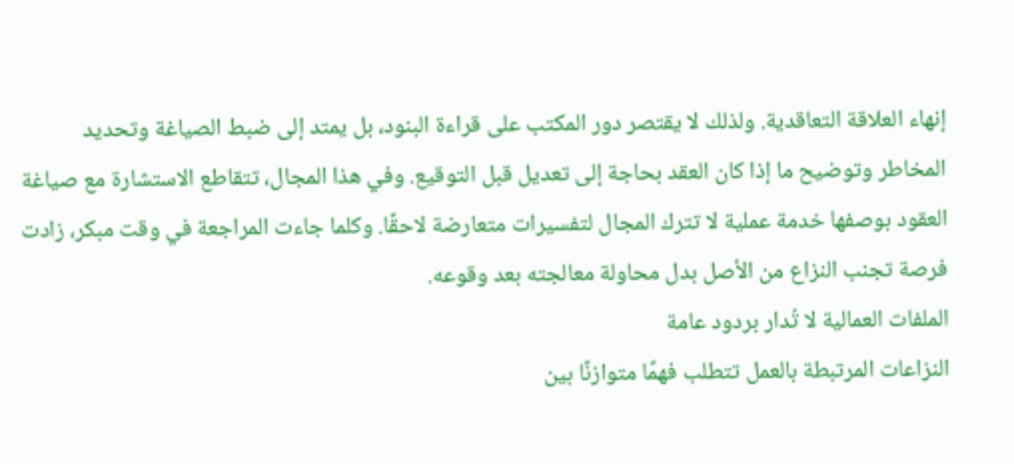إنهاء العلاقة التعاقدية. ولذلك لا يقتصر دور المكتب على قراءة البنود، بل يمتد إلى ضبط الصياغة وتحديد المخاطر وتوضيح ما إذا كان العقد بحاجة إلى تعديل قبل التوقيع. وفي هذا المجال، تتقاطع الاستشارة مع صياغة العقود بوصفها خدمة عملية لا تترك المجال لتفسيرات متعارضة لاحقًا. وكلما جاءت المراجعة في وقت مبكر، زادت فرصة تجنب النزاع من الأصل بدل محاولة معالجته بعد وقوعه.
الملفات العمالية لا تُدار بردود عامة
النزاعات المرتبطة بالعمل تتطلب فهمًا متوازنًا بين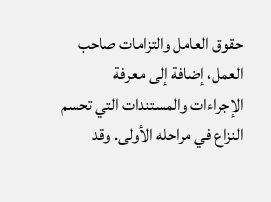حقوق العامل والتزامات صاحب العمل، إضافة إلى معرفة الإجراءات والمستندات التي تحسم النزاع في مراحله الأولى. وقد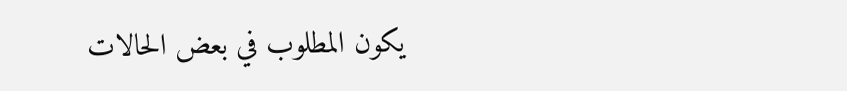يكون المطلوب في بعض الحالات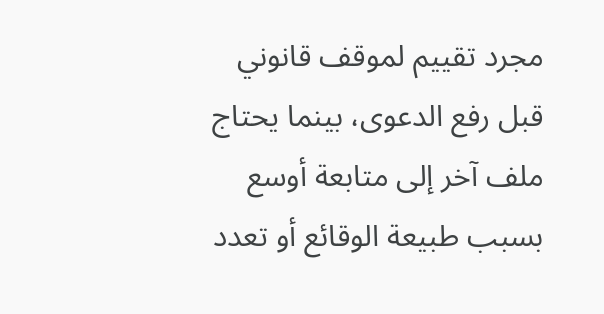مجرد تقييم لموقف قانوني قبل رفع الدعوى، بينما يحتاج ملف آخر إلى متابعة أوسع بسبب طبيعة الوقائع أو تعدد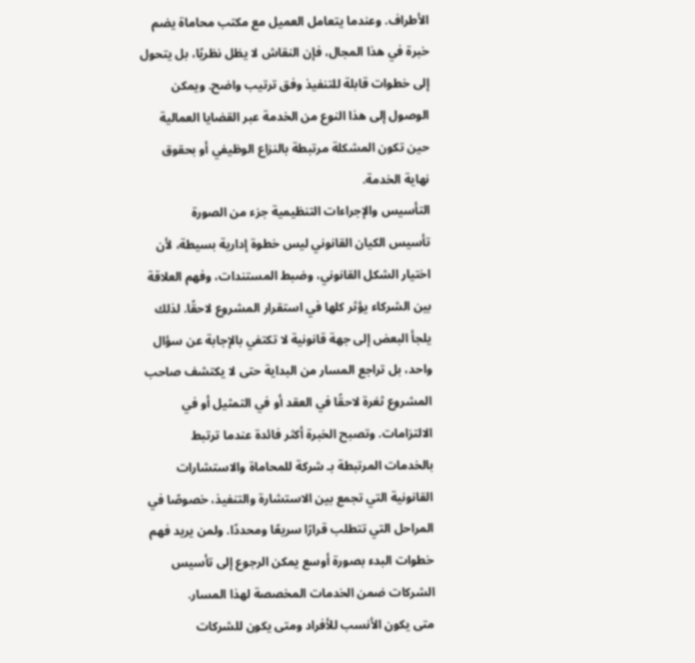الأطراف. وعندما يتعامل العميل مع مكتب محاماة يضم خبرة في هذا المجال، فإن النقاش لا يظل نظريًا، بل يتحول إلى خطوات قابلة للتنفيذ وفق ترتيب واضح. ويمكن الوصول إلى هذا النوع من الخدمة عبر القضايا العمالية حين تكون المشكلة مرتبطة بالنزاع الوظيفي أو بحقوق نهاية الخدمة.
التأسيس والإجراءات التنظيمية جزء من الصورة
تأسيس الكيان القانوني ليس خطوة إدارية بسيطة، لأن اختيار الشكل القانوني، وضبط المستندات، وفهم العلاقة بين الشركاء يؤثر كلها في استقرار المشروع لاحقًا. لذلك يلجأ البعض إلى جهة قانونية لا تكتفي بالإجابة عن سؤال واحد، بل تراجع المسار من البداية حتى لا يكتشف صاحب المشروع ثغرة لاحقًا في العقد أو في التمثيل أو في الالتزامات. وتصبح الخبرة أكثر فائدة عندما ترتبط بالخدمات المرتبطة بـ شركة للمحاماة والاستشارات القانونية التي تجمع بين الاستشارة والتنفيذ، خصوصًا في المراحل التي تتطلب قرارًا سريعًا ومحددًا. ولمن يريد فهم خطوات البدء بصورة أوسع يمكن الرجوع إلى تأسيس الشركات ضمن الخدمات المخصصة لهذا المسار.
متى يكون الأنسب للأفراد ومتى يكون للشركات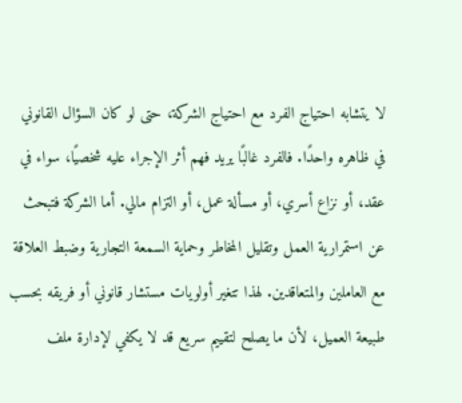لا يتشابه احتياج الفرد مع احتياج الشركة، حتى لو كان السؤال القانوني في ظاهره واحدًا. فالفرد غالبًا يريد فهم أثر الإجراء عليه شخصيًا، سواء في عقد، أو نزاع أسري، أو مسألة عمل، أو التزام مالي. أما الشركة فتبحث عن استمرارية العمل وتقليل المخاطر وحماية السمعة التجارية وضبط العلاقة مع العاملين والمتعاقدين. لهذا تتغير أولويات مستشار قانوني أو فريقه بحسب طبيعة العميل، لأن ما يصلح لتقييم سريع قد لا يكفي لإدارة ملف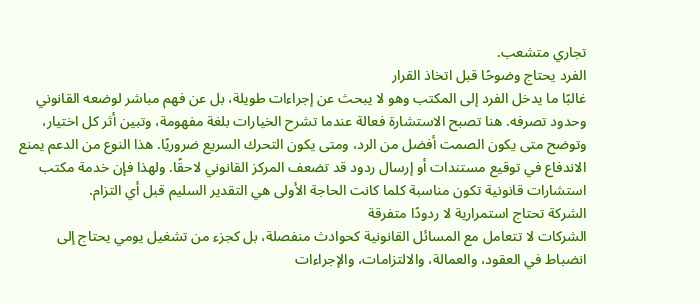تجاري متشعب.
الفرد يحتاج وضوحًا قبل اتخاذ القرار
غالبًا ما يدخل الفرد إلى المكتب وهو لا يبحث عن إجراءات طويلة، بل عن فهم مباشر لوضعه القانوني وحدود تصرفه. هنا تصبح الاستشارة فعالة عندما تشرح الخيارات بلغة مفهومة، وتبين أثر كل اختيار، وتوضح متى يكون الصمت أفضل من الرد، ومتى يكون التحرك السريع ضروريًا. هذا النوع من الدعم يمنع الاندفاع في توقيع مستندات أو إرسال ردود قد تضعف المركز القانوني لاحقًا. ولهذا فإن خدمة مكتب استشارات قانونية تكون مناسبة كلما كانت الحاجة الأولى هي التقدير السليم قبل أي التزام.
الشركة تحتاج استمرارية لا ردودًا متفرقة
الشركات لا تتعامل مع المسائل القانونية كحوادث منفصلة، بل كجزء من تشغيل يومي يحتاج إلى انضباط في العقود، والعمالة، والالتزامات، والإجراءات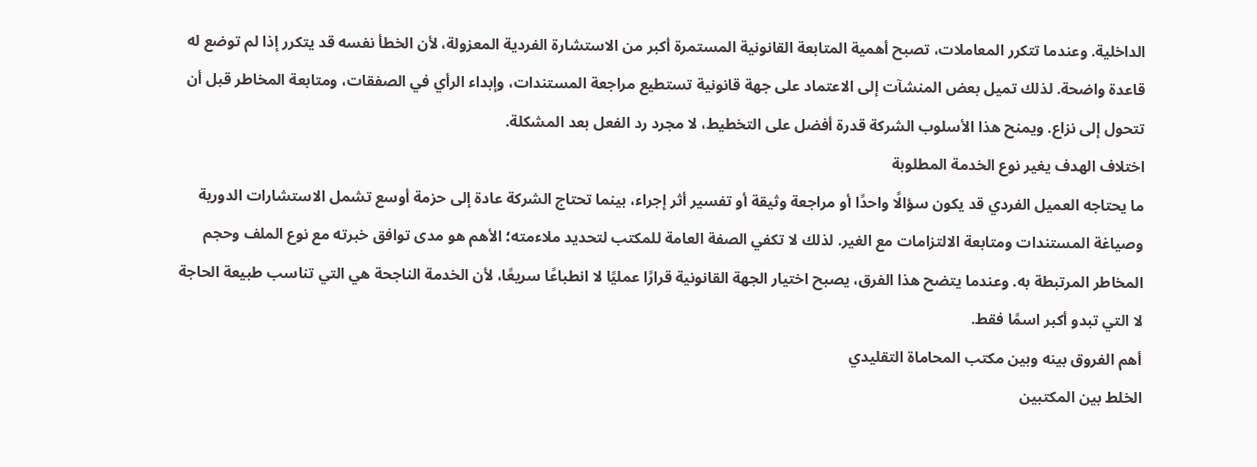الداخلية. وعندما تتكرر المعاملات، تصبح أهمية المتابعة القانونية المستمرة أكبر من الاستشارة الفردية المعزولة، لأن الخطأ نفسه قد يتكرر إذا لم توضع له قاعدة واضحة. لذلك تميل بعض المنشآت إلى الاعتماد على جهة قانونية تستطيع مراجعة المستندات، وإبداء الرأي في الصفقات، ومتابعة المخاطر قبل أن تتحول إلى نزاع. ويمنح هذا الأسلوب الشركة قدرة أفضل على التخطيط، لا مجرد رد الفعل بعد المشكلة.
اختلاف الهدف يغير نوع الخدمة المطلوبة
ما يحتاجه العميل الفردي قد يكون سؤالًا واحدًا أو مراجعة وثيقة أو تفسير أثر إجراء، بينما تحتاج الشركة عادة إلى حزمة أوسع تشمل الاستشارات الدورية وصياغة المستندات ومتابعة الالتزامات مع الغير. لذلك لا تكفي الصفة العامة للمكتب لتحديد ملاءمته؛ الأهم هو مدى توافق خبرته مع نوع الملف وحجم المخاطر المرتبطة به. وعندما يتضح هذا الفرق، يصبح اختيار الجهة القانونية قرارًا عمليًا لا انطباعًا سريعًا، لأن الخدمة الناجحة هي التي تناسب طبيعة الحاجة لا التي تبدو أكبر اسمًا فقط.
أهم الفروق بينه وبين مكتب المحاماة التقليدي
الخلط بين المكتبين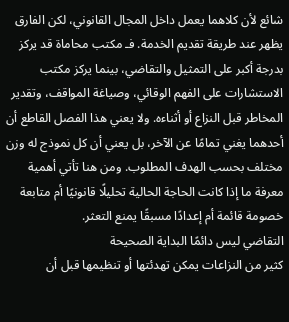شائع لأن كلاهما يعمل داخل المجال القانوني، لكن الفارق يظهر عند طريقة تقديم الخدمة. فـ مكتب محاماة قد يركز بدرجة أكبر على التمثيل والتقاضي، بينما يركز مكتب الاستشارات على الفهم الوقائي، وصياغة المواقف، وتقدير المخاطر قبل النزاع أو أثناءه. ولا يعني هذا الفصل القاطع أن أحدهما يغني تمامًا عن الآخر، بل يعني أن كل نموذج له وزن مختلف بحسب الهدف المطلوب. ومن هنا تأتي أهمية معرفة ما إذا كانت الحاجة الحالية تحليلًا قانونيًا أم متابعة خصومة قائمة أم إعدادًا مسبقًا يمنع التعثر.
التقاضي ليس دائمًا البداية الصحيحة
كثير من النزاعات يمكن تهدئتها أو تنظيمها قبل أن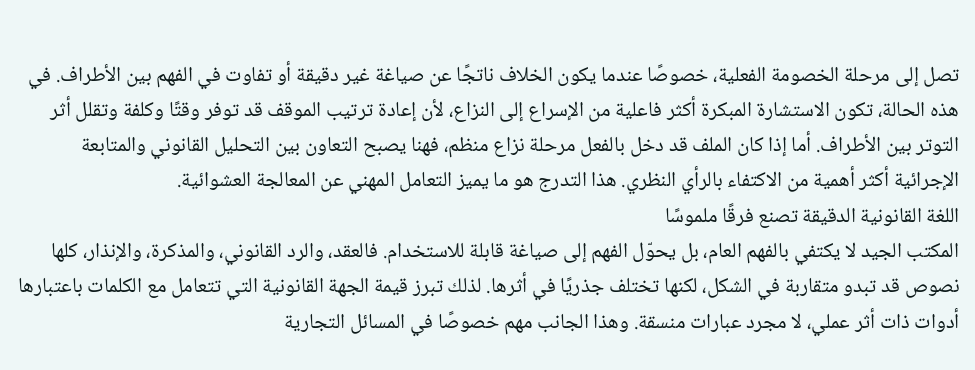تصل إلى مرحلة الخصومة الفعلية، خصوصًا عندما يكون الخلاف ناتجًا عن صياغة غير دقيقة أو تفاوت في الفهم بين الأطراف. في هذه الحالة، تكون الاستشارة المبكرة أكثر فاعلية من الإسراع إلى النزاع، لأن إعادة ترتيب الموقف قد توفر وقتًا وكلفة وتقلل أثر التوتر بين الأطراف. أما إذا كان الملف قد دخل بالفعل مرحلة نزاع منظم، فهنا يصبح التعاون بين التحليل القانوني والمتابعة الإجرائية أكثر أهمية من الاكتفاء بالرأي النظري. هذا التدرج هو ما يميز التعامل المهني عن المعالجة العشوائية.
اللغة القانونية الدقيقة تصنع فرقًا ملموسًا
المكتب الجيد لا يكتفي بالفهم العام، بل يحوّل الفهم إلى صياغة قابلة للاستخدام. فالعقد، والرد القانوني، والمذكرة، والإنذار، كلها نصوص قد تبدو متقاربة في الشكل، لكنها تختلف جذريًا في أثرها. لذلك تبرز قيمة الجهة القانونية التي تتعامل مع الكلمات باعتبارها أدوات ذات أثر عملي، لا مجرد عبارات منسقة. وهذا الجانب مهم خصوصًا في المسائل التجارية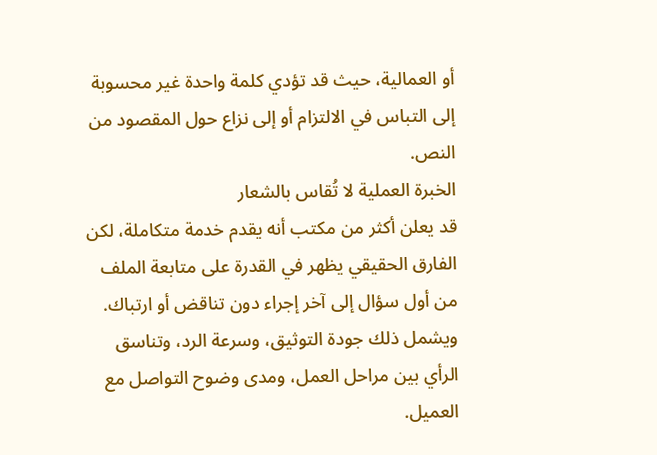أو العمالية، حيث قد تؤدي كلمة واحدة غير محسوبة إلى التباس في الالتزام أو إلى نزاع حول المقصود من النص.
الخبرة العملية لا تُقاس بالشعار
قد يعلن أكثر من مكتب أنه يقدم خدمة متكاملة، لكن الفارق الحقيقي يظهر في القدرة على متابعة الملف من أول سؤال إلى آخر إجراء دون تناقض أو ارتباك. ويشمل ذلك جودة التوثيق، وسرعة الرد، وتناسق الرأي بين مراحل العمل، ومدى وضوح التواصل مع العميل.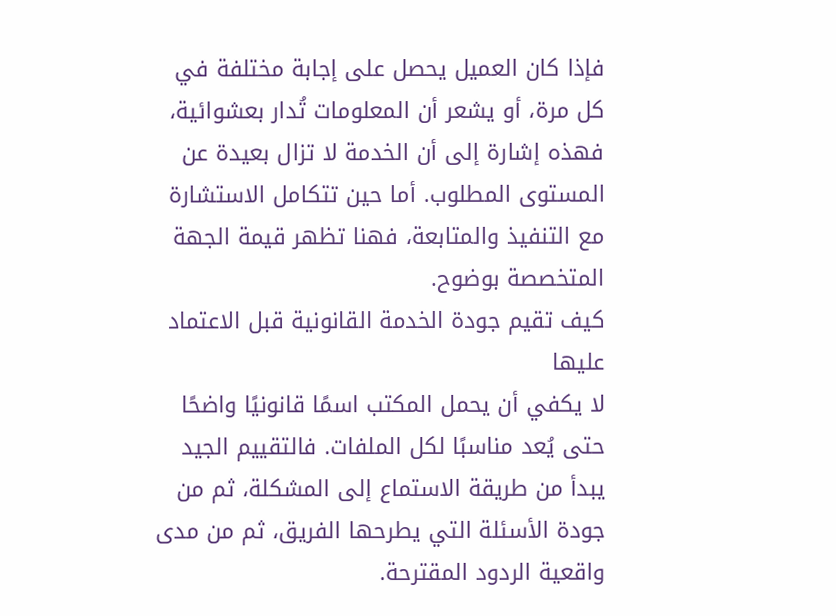فإذا كان العميل يحصل على إجابة مختلفة في كل مرة، أو يشعر أن المعلومات تُدار بعشوائية، فهذه إشارة إلى أن الخدمة لا تزال بعيدة عن المستوى المطلوب. أما حين تتكامل الاستشارة مع التنفيذ والمتابعة، فهنا تظهر قيمة الجهة المتخصصة بوضوح.
كيف تقيم جودة الخدمة القانونية قبل الاعتماد عليها
لا يكفي أن يحمل المكتب اسمًا قانونيًا واضحًا حتى يُعد مناسبًا لكل الملفات. فالتقييم الجيد يبدأ من طريقة الاستماع إلى المشكلة، ثم من جودة الأسئلة التي يطرحها الفريق، ثم من مدى واقعية الردود المقترحة.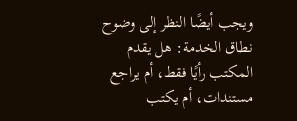ويجب أيضًا النظر إلى وضوح نطاق الخدمة: هل يقدم المكتب رأيًا فقط، أم يراجع مستندات، أم يكتب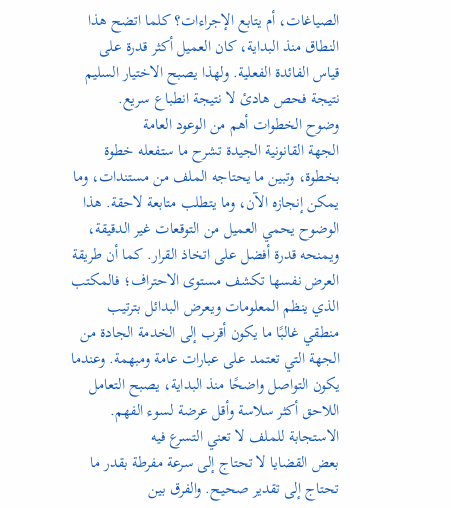الصياغات، أم يتابع الإجراءات؟ كلما اتضح هذا النطاق منذ البداية، كان العميل أكثر قدرة على قياس الفائدة الفعلية. ولهذا يصبح الاختيار السليم نتيجة فحص هادئ لا نتيجة انطباع سريع.
وضوح الخطوات أهم من الوعود العامة
الجهة القانونية الجيدة تشرح ما ستفعله خطوة بخطوة، وتبين ما يحتاجه الملف من مستندات، وما يمكن إنجازه الآن، وما يتطلب متابعة لاحقة. هذا الوضوح يحمي العميل من التوقعات غير الدقيقة، ويمنحه قدرة أفضل على اتخاذ القرار. كما أن طريقة العرض نفسها تكشف مستوى الاحتراف؛ فالمكتب الذي ينظم المعلومات ويعرض البدائل بترتيب منطقي غالبًا ما يكون أقرب إلى الخدمة الجادة من الجهة التي تعتمد على عبارات عامة ومبهمة. وعندما يكون التواصل واضحًا منذ البداية، يصبح التعامل اللاحق أكثر سلاسة وأقل عرضة لسوء الفهم.
الاستجابة للملف لا تعني التسرع فيه
بعض القضايا لا تحتاج إلى سرعة مفرطة بقدر ما تحتاج إلى تقدير صحيح. والفرق بين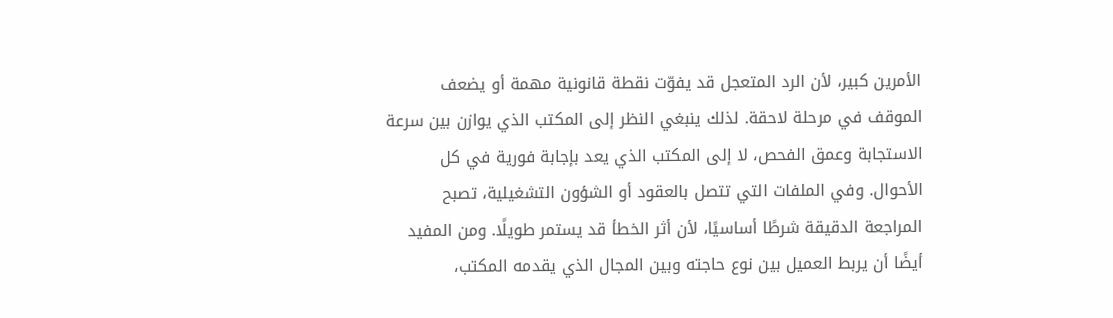الأمرين كبير، لأن الرد المتعجل قد يفوّت نقطة قانونية مهمة أو يضعف الموقف في مرحلة لاحقة. لذلك ينبغي النظر إلى المكتب الذي يوازن بين سرعة الاستجابة وعمق الفحص، لا إلى المكتب الذي يعد بإجابة فورية في كل الأحوال. وفي الملفات التي تتصل بالعقود أو الشؤون التشغيلية، تصبح المراجعة الدقيقة شرطًا أساسيًا، لأن أثر الخطأ قد يستمر طويلًا. ومن المفيد أيضًا أن يربط العميل بين نوع حاجته وبين المجال الذي يقدمه المكتب،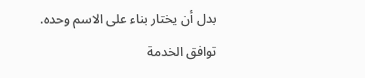بدل أن يختار بناء على الاسم وحده.
توافق الخدمة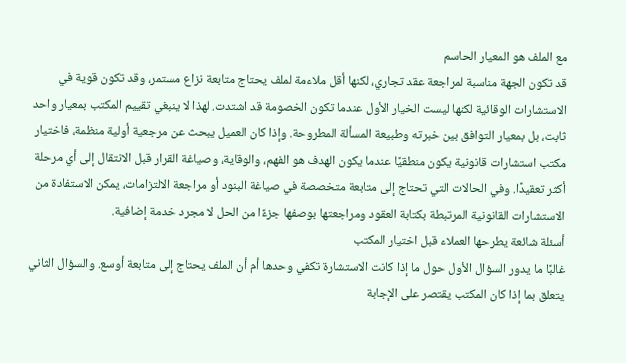مع الملف هو المعيار الحاسم
قد تكون الجهة مناسبة لمراجعة عقد تجاري، لكنها أقل ملاءمة لملف يحتاج متابعة نزاع مستمر، وقد تكون قوية في الاستشارات الوقائية لكنها ليست الخيار الأول عندما تكون الخصومة قد اشتدت. لهذا لا ينبغي تقييم المكتب بمعيار واحد ثابت، بل بمعيار التوافق بين خبرته وطبيعة المسألة المطروحة. وإذا كان العميل يبحث عن مرجعية أولية منظمة، فاختيار مكتب استشارات قانونية يكون منطقيًا عندما يكون الهدف هو الفهم، والوقاية، وصياغة القرار قبل الانتقال إلى أي مرحلة أكثر تعقيدًا. وفي الحالات التي تحتاج إلى متابعة متخصصة في صياغة البنود أو مراجعة الالتزامات، يمكن الاستفادة من الاستشارات القانونية المرتبطة بكتابة العقود ومراجعتها بوصفها جزءًا من الحل لا مجرد خدمة إضافية.
أسئلة شائعة يطرحها العملاء قبل اختيار المكتب
غالبًا ما يدور السؤال الأول حول ما إذا كانت الاستشارة تكفي وحدها أم أن الملف يحتاج إلى متابعة أوسع. والسؤال الثاني يتعلق بما إذا كان المكتب يقتصر على الإجابة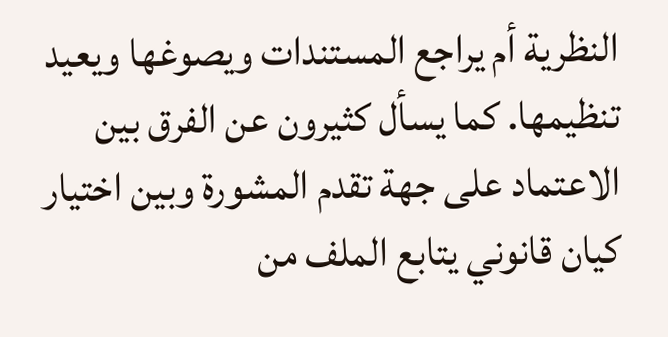النظرية أم يراجع المستندات ويصوغها ويعيد تنظيمها. كما يسأل كثيرون عن الفرق بين الاعتماد على جهة تقدم المشورة وبين اختيار كيان قانوني يتابع الملف من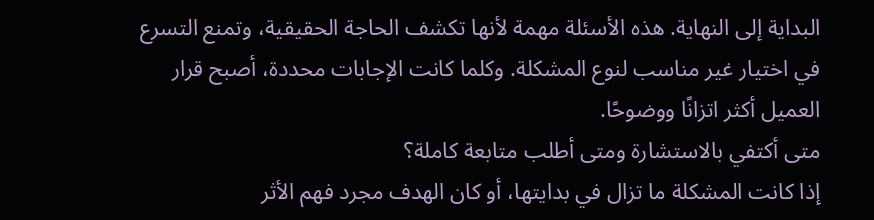البداية إلى النهاية. هذه الأسئلة مهمة لأنها تكشف الحاجة الحقيقية، وتمنع التسرع في اختيار غير مناسب لنوع المشكلة. وكلما كانت الإجابات محددة، أصبح قرار العميل أكثر اتزانًا ووضوحًا.
متى أكتفي بالاستشارة ومتى أطلب متابعة كاملة؟
إذا كانت المشكلة ما تزال في بدايتها، أو كان الهدف مجرد فهم الأثر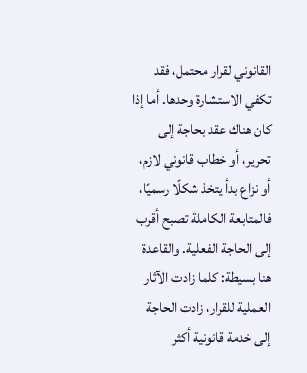القانوني لقرار محتمل، فقد تكفي الاستشارة وحدها. أما إذا كان هناك عقد بحاجة إلى تحرير، أو خطاب قانوني لازم، أو نزاع بدأ يتخذ شكلًا رسميًا، فالمتابعة الكاملة تصبح أقرب إلى الحاجة الفعلية. والقاعدة هنا بسيطة: كلما زادت الآثار العملية للقرار، زادت الحاجة إلى خدمة قانونية أكثر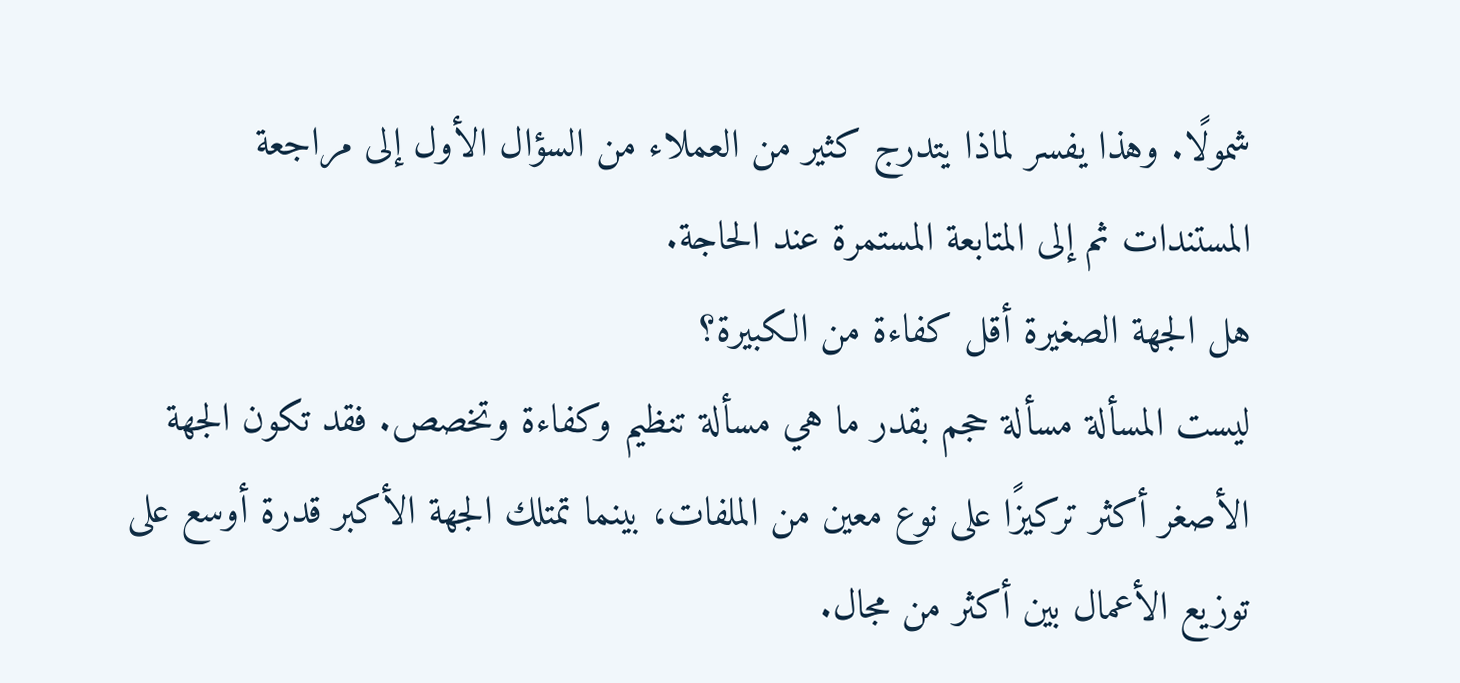شمولًا. وهذا يفسر لماذا يتدرج كثير من العملاء من السؤال الأول إلى مراجعة المستندات ثم إلى المتابعة المستمرة عند الحاجة.
هل الجهة الصغيرة أقل كفاءة من الكبيرة؟
ليست المسألة مسألة حجم بقدر ما هي مسألة تنظيم وكفاءة وتخصص. فقد تكون الجهة الأصغر أكثر تركيزًا على نوع معين من الملفات، بينما تمتلك الجهة الأكبر قدرة أوسع على توزيع الأعمال بين أكثر من مجال.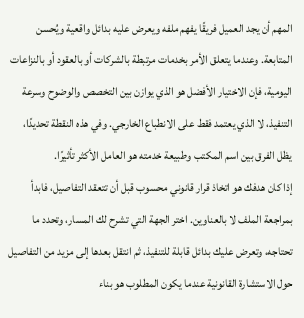المهم أن يجد العميل فريقًا يفهم ملفه ويعرض عليه بدائل واقعية ويُحسن المتابعة. وعندما يتعلق الأمر بخدمات مرتبطة بالشركات أو بالعقود أو بالنزاعات اليومية، فإن الاختيار الأفضل هو الذي يوازن بين التخصص والوضوح وسرعة التنفيذ، لا الذي يعتمد فقط على الانطباع الخارجي. وفي هذه النقطة تحديدًا، يظل الفرق بين اسم المكتب وطبيعة خدمته هو العامل الأكثر تأثيرًا.
إذا كان هدفك هو اتخاذ قرار قانوني محسوب قبل أن تتعقد التفاصيل، فابدأ بمراجعة الملف لا بالعناوين. اختر الجهة التي تشرح لك المسار، وتحدد ما تحتاجه، وتعرض عليك بدائل قابلة للتنفيذ، ثم انتقل بعدها إلى مزيد من التفاصيل حول الاستشارة القانونية عندما يكون المطلوب هو بناء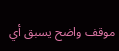موقف واضح يسبق أي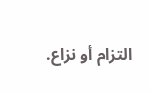التزام أو نزاع.